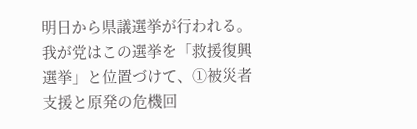明日から県議選挙が行われる。我が党はこの選挙を「救援復興選挙」と位置づけて、①被災者支援と原発の危機回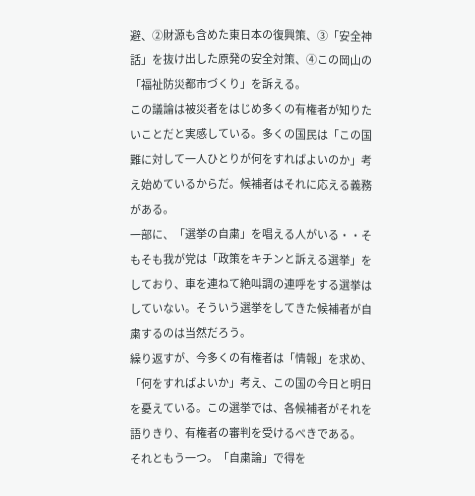避、②財源も含めた東日本の復興策、③「安全神話」を抜け出した原発の安全対策、④この岡山の「福祉防災都市づくり」を訴える。
この議論は被災者をはじめ多くの有権者が知りたいことだと実感している。多くの国民は「この国難に対して一人ひとりが何をすればよいのか」考え始めているからだ。候補者はそれに応える義務がある。
一部に、「選挙の自粛」を唱える人がいる・・そもそも我が党は「政策をキチンと訴える選挙」をしており、車を連ねて絶叫調の連呼をする選挙はしていない。そういう選挙をしてきた候補者が自粛するのは当然だろう。
繰り返すが、今多くの有権者は「情報」を求め、「何をすればよいか」考え、この国の今日と明日を憂えている。この選挙では、各候補者がそれを語りきり、有権者の審判を受けるべきである。
それともう一つ。「自粛論」で得を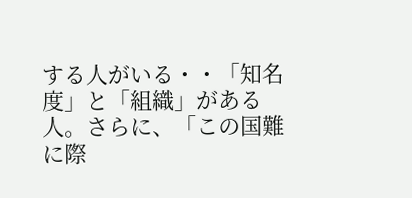する人がいる・・「知名度」と「組織」がある人。さらに、「この国難に際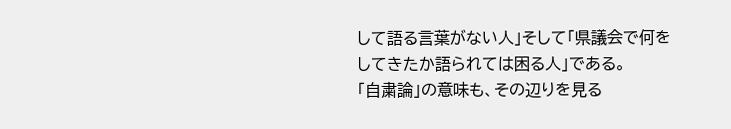して語る言葉がない人」そして「県議会で何をしてきたか語られては困る人」である。
「自粛論」の意味も、その辺りを見る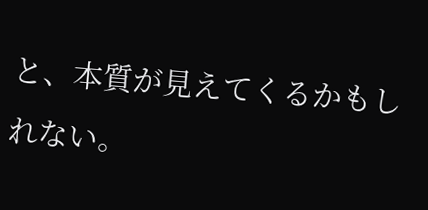と、本質が見えてくるかもしれない。